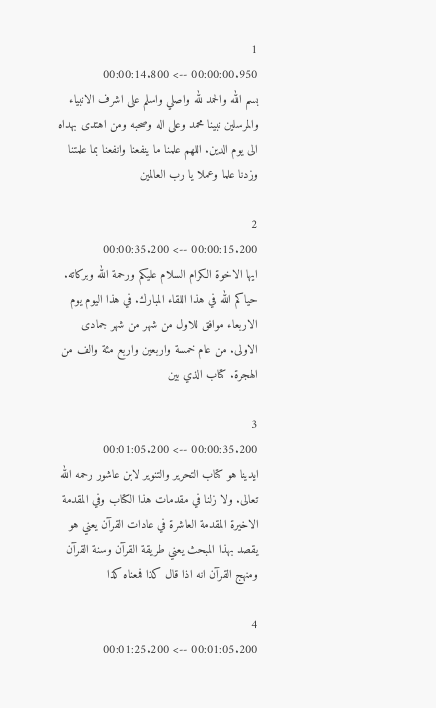1
00:00:00.950 --> 00:00:14.800
بسم الله والحمد لله واصلي واسلم على اشرف الانبياء والمرسلين نبينا محمد وعلى اله وصحبه ومن اهتدى بهداه الى يوم الدين. اللهم علمنا ما ينفعنا وانفعنا بما علمتنا وزدنا علما وعملا يا رب العالمين

2
00:00:15.200 --> 00:00:35.200
ايها الاخوة الكرام السلام عليكم ورحمة الله وبركاته. حياكم الله في هذا اللقاء المبارك. في هذا اليوم يوم الاربعاء موافق للاول من شهر من شهر جمادى الاولى. من عام خمسة واربعين واربع مئة والف من الهجرة. كتاب الذي بين

3
00:00:35.200 --> 00:01:05.200
ايدينا هو كتاب التحرير والتنوير لابن عاشور رحمه الله تعالى. ولا زلنا في مقدمات هذا الكتاب وفي المقدمة الاخيرة المقدمة العاشرة في عادات القرآن يعني هو يقصد بهذا المبحث يعني طريقة القرآن وسنة القرآن ومنهج القرآن انه اذا قال كذا فمعناه كذا

4
00:01:05.200 --> 00:01:25.200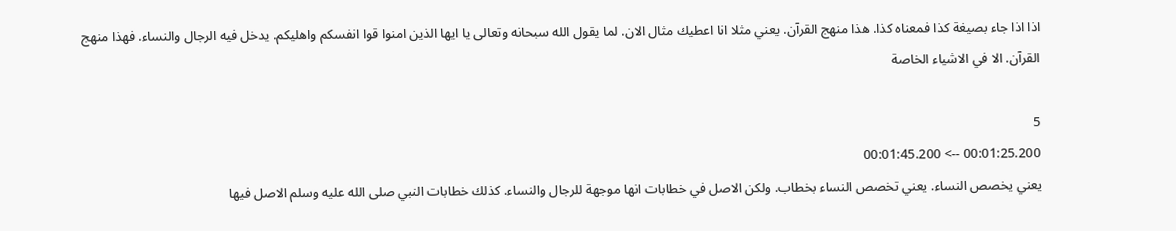اذا اذا جاء بصيغة كذا فمعناه كذا. هذا منهج القرآن. يعني مثلا انا اعطيك مثال الان. لما يقول الله سبحانه وتعالى يا ايها الذين امنوا قوا انفسكم واهليكم. يدخل فيه الرجال والنساء. فهذا منهج القرآن. الا في الاشياء الخاصة

5
00:01:25.200 --> 00:01:45.200
يعني يخصص النساء. يعني تخصص النساء بخطاب. ولكن الاصل في خطابات انها موجهة للرجال والنساء. كذلك خطابات النبي صلى الله عليه وسلم الاصل فيها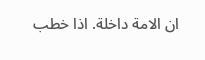ان الامة داخلة. اذا خطب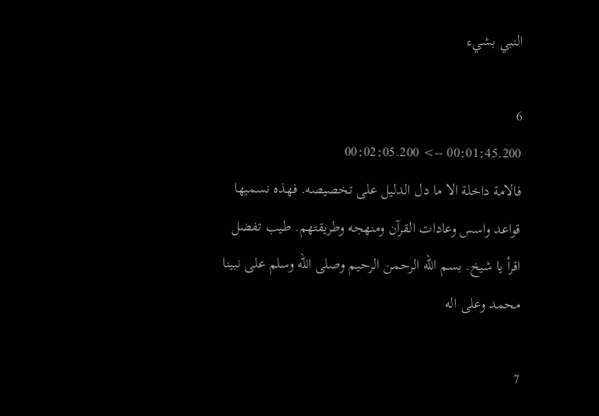النبي بشيء

6
00:01:45.200 --> 00:02:05.200
فالامة داخلة الا ما دل الدليل على تخصيصه. فهذه نسميها قواعد واسس وعادات القرآن ومنهجه وطريقتهم. طيب تفضل اقرأ يا شيخ. بسم الله الرحمن الرحيم وصلى الله وسلم على نبينا محمد وعلى اله

7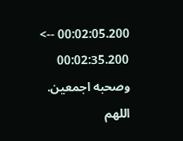00:02:05.200 --> 00:02:35.200
وصحبه اجمعين. اللهم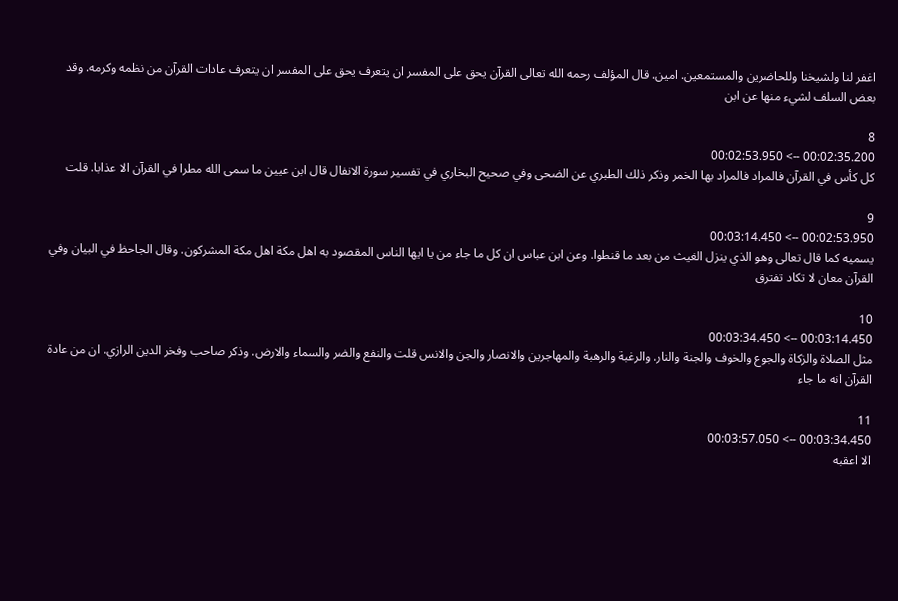اغفر لنا ولشيخنا وللحاضرين والمستمعين. امين. قال المؤلف رحمه الله تعالى القرآن يحق على المفسر ان يتعرف يحق على المفسر ان يتعرف عادات القرآن من نظمه وكرمه. وقد بعض السلف لشيء منها عن ابن

8
00:02:35.200 --> 00:02:53.950
كل كأس في القرآن فالمراد فالمراد بها الخمر وذكر ذلك الطبري عن الضحى وفي صحيح البخاري في تفسير سورة الانفال قال ابن عيين ما سمى الله مطرا في القرآن الا عذابا. قلت

9
00:02:53.950 --> 00:03:14.450
يسميه كما قال تعالى وهو الذي ينزل الغيث من بعد ما قنطوا. وعن ابن عباس ان كل ما جاء من يا ايها الناس المقصود به اهل مكة اهل مكة المشركون. وقال الجاحظ في البيان وفي القرآن معان لا تكاد تفترق

10
00:03:14.450 --> 00:03:34.450
مثل الصلاة والزكاة والجوع والخوف والجنة والنار. والرغبة والرهبة والمهاجرين والانصار والجن والانس قلت والنفع والضر والسماء والارض. وذكر صاحب وفخر الدين الرازي. ان من عادة القرآن انه ما جاء

11
00:03:34.450 --> 00:03:57.050
الا اعقبه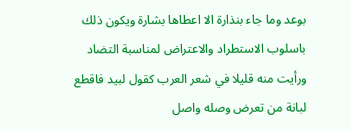بوعد وما جاء بنذارة الا اعطاها بشارة ويكون ذلك باسلوب الاستطراد والاعتراض لمناسبة التضاد ورأيت منه قليلا في شعر العرب كقول لبيد فاقطع لبانة من تعرض وصله واصل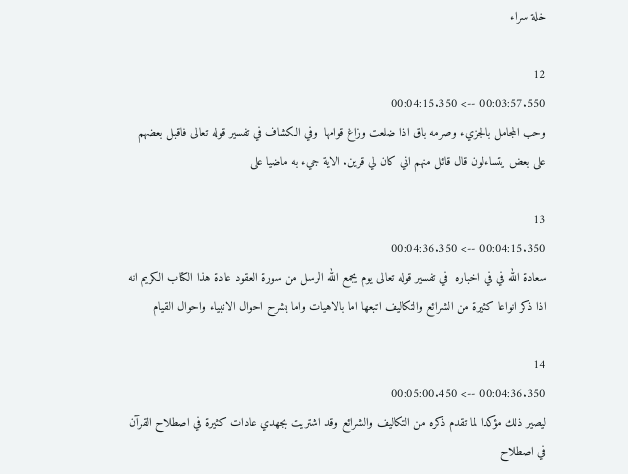خلة سراء

12
00:03:57.550 --> 00:04:15.350
وحب المجامل بالجزيء وصرمه باق اذا ضلعت وزاغ قوامها  وفي الكشاف في تفسير قوله تعالى فاقبل بعضهم على بعض يتساءلون قال قائل منهم اني كان لي قرين. الاية جيء به ماضيا على

13
00:04:15.350 --> 00:04:36.350
سعادة الله في في اخباره  في تفسير قوله تعالى يوم يجمع الله الرسل من سورة العقود عادة هذا الكتاب الكريم انه اذا ذكر انواعا كثيرة من الشرائع والتكاليف اتبعها اما بالاهيات واما بشرح احوال الانبياء واحوال القيام

14
00:04:36.350 --> 00:05:00.450
ليصير ذلك مؤكدا لما تقدم ذكره من التكاليف والشرائع وقد اشتريت بجهدي عادات كثيرة في اصطلاح القرآن في اصطلاح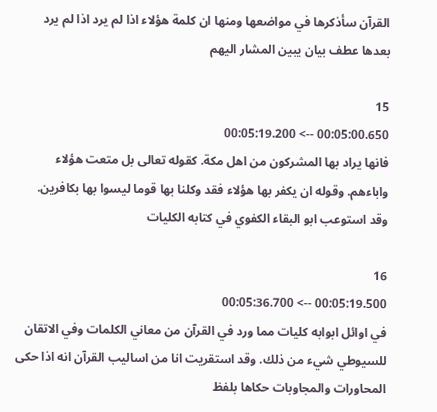القرآن سأذكرها في مواضعها ومنها ان كلمة هؤلاء اذا لم يرد اذا لم يرد بعدها عطف بيان يبين المشار اليهم

15
00:05:00.650 --> 00:05:19.200
فانها يراد بها المشركون من اهل مكة. كقوله تعالى بل متعت هؤلاء واباءهم. وقوله ان يكفر بها هؤلاء فقد وكلنا بها قوما ليسوا بها بكافرين. وقد استوعب ابو البقاء الكفوي في كتابه الكليات

16
00:05:19.500 --> 00:05:36.700
في اوائل ابوابه كليات مما ورد في القرآن من معاني الكلمات وفي الاتقان للسيوطي شيء من ذلك. وقد استقريت انا من اساليب القرآن انه اذا حكى المحاورات والمجاوبات حكاها بلفظ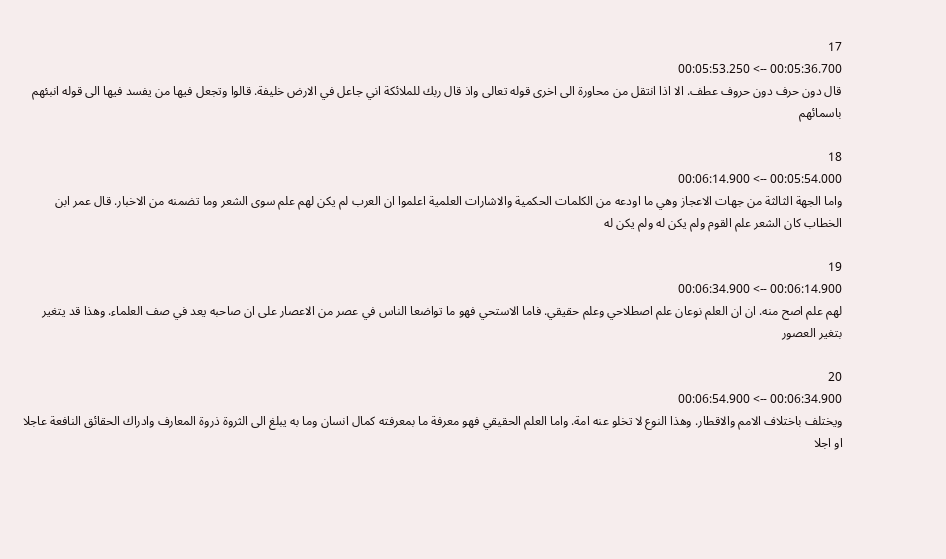17
00:05:36.700 --> 00:05:53.250
قال دون حرف دون حروف عطف. الا اذا انتقل من محاورة الى اخرى قوله تعالى واذ قال ربك للملائكة اني جاعل في الارض خليفة. قالوا وتجعل فيها من يفسد فيها الى قوله انبئهم باسمائهم

18
00:05:54.000 --> 00:06:14.900
واما الجهة الثالثة من جهات الاعجاز وهي ما اودعه من الكلمات الحكمية والاشارات العلمية اعلموا ان العرب لم يكن لهم علم سوى الشعر وما تضمنه من الاخبار. قال عمر ابن الخطاب كان الشعر علم القوم ولم يكن له ولم يكن له

19
00:06:14.900 --> 00:06:34.900
لهم علم اصح منه. ان ان العلم نوعان علم اصطلاحي وعلم حقيقي. فاما الاستحي فهو ما تواضعا الناس في عصر من الاعصار على ان صاحبه يعد في صف العلماء. وهذا قد يتغير بتغير العصور

20
00:06:34.900 --> 00:06:54.900
ويختلف باختلاف الامم والاقطار. وهذا النوع لا تخلو عنه امة. واما العلم الحقيقي فهو معرفة ما بمعرفته كمال انسان وما به يبلغ الى الثروة ذروة المعارف وادراك الحقائق النافعة عاجلا او اجلا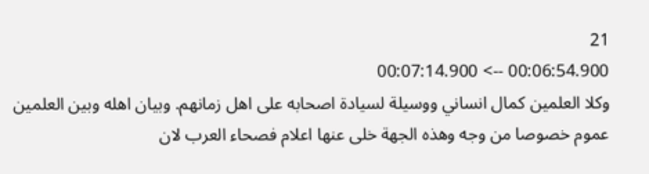21
00:06:54.900 --> 00:07:14.900
وكلا العلمين كمال انساني ووسيلة لسيادة اصحابه على اهل زمانهم. وبيان اهله وبين العلمين عموم خصوصا من وجه وهذه الجهة خلى عنها اعلام فصحاء العرب لان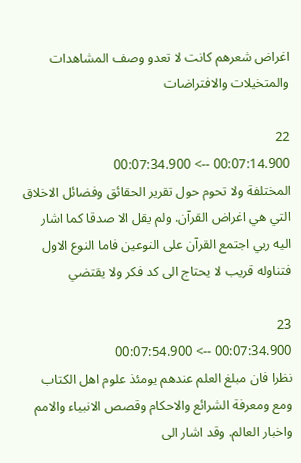اغراض شعرهم كانت لا تعدو وصف المشاهدات والمتخيلات والافتراضات

22
00:07:14.900 --> 00:07:34.900
المختلفة ولا تحوم حول تقرير الحقائق وفضائل الاخلاق التي هي اغراض القرآن. ولم يقل الا صدقا كما اشار اليه ربي اجتمع القرآن على النوعين فاما النوع الاول فتناوله قريب لا يحتاج الى كد فكر ولا يقتضي

23
00:07:34.900 --> 00:07:54.900
نظرا فان مبلغ العلم عندهم يومئذ علوم اهل الكتاب ومع ومعرفة الشرائع والاحكام وقصص الانبياء والامم واخبار العالم. وقد اشار الى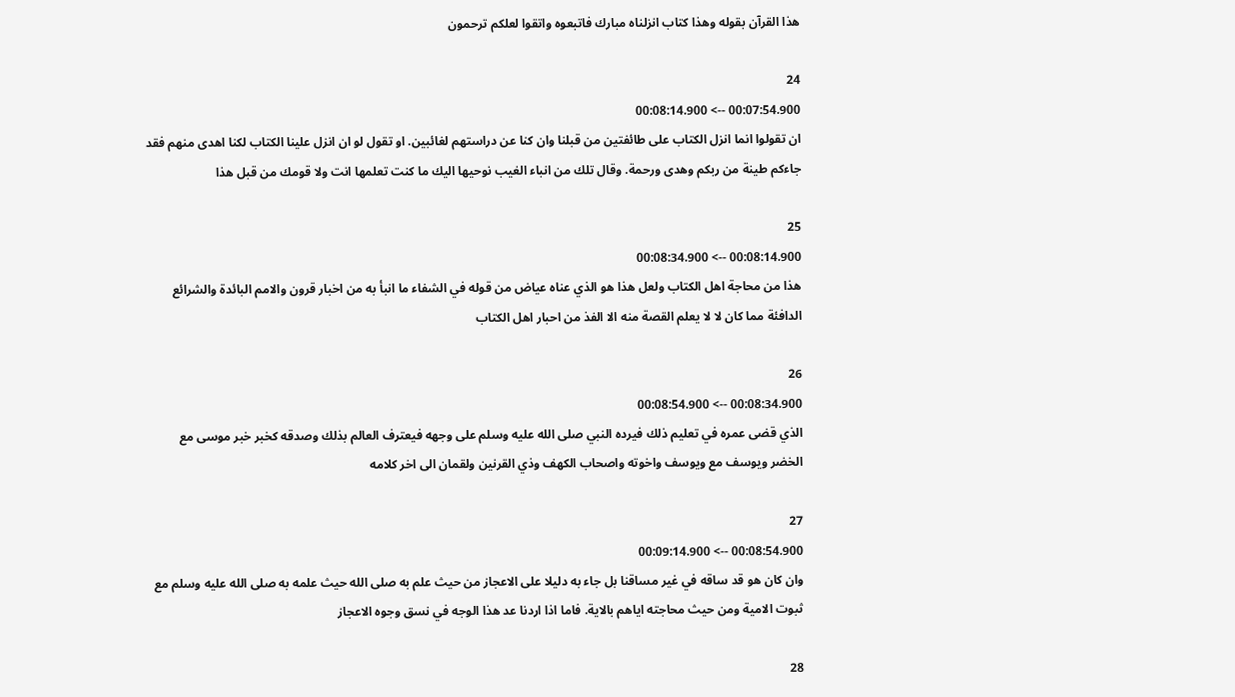هذا القرآن بقوله وهذا كتاب انزلناه مبارك فاتبعوه واتقوا لعلكم ترحمون

24
00:07:54.900 --> 00:08:14.900
ان تقولوا انما انزل الكتاب على طائفتين من قبلنا وان كنا عن دراستهم لغائبين. او تقول لو ان انزل علينا الكتاب لكنا اهدى منهم فقد جاءكم طينة من ربكم وهدى ورحمة. وقال تلك من انباء الغيب نوحيها اليك ما كنت تعلمها انت ولا قومك من قبل هذا

25
00:08:14.900 --> 00:08:34.900
هذا من محاجة اهل الكتاب ولعل هذا هو الذي عناه عياض من قوله في الشفاء ما انبأ به من اخبار قرون والامم البائدة والشرائع الدافئة مما كان لا لا يعلم القصة منه الا الفذ من احبار اهل الكتاب

26
00:08:34.900 --> 00:08:54.900
الذي قضى عمره في تعليم ذلك فيرده النبي صلى الله عليه وسلم على وجهه فيعترف العالم بذلك وصدقه كخبر خبر موسى مع الخضر ويوسف مع ويوسف واخوته واصحاب الكهف وذي القرنين ولقمان الى اخر كلامه

27
00:08:54.900 --> 00:09:14.900
وان كان هو قد ساقه في غير مساقنا بل جاء به دليلا على الاعجاز من حيث علم به صلى الله حيث علمه به صلى الله عليه وسلم مع ثبوت الامية ومن حيث محاجته اياهم بالاية. فاما اذا اردنا عد هذا الوجه في نسق وجوه الاعجاز

28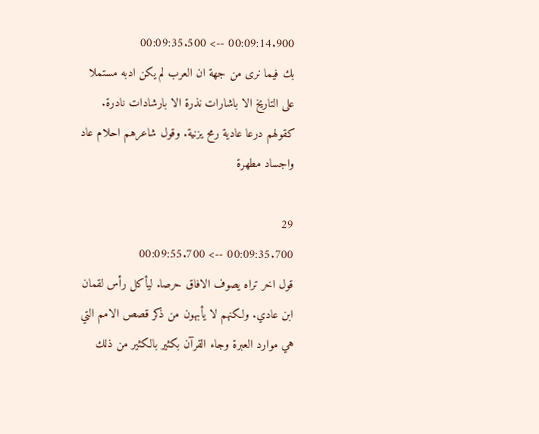00:09:14.900 --> 00:09:35.500
بك فيما نرى من جهة ان العرب لم يكن ادبه مستملا على التاريخ الا باشارات نذرة الا بارشادات نادرة. كقولهم درعا عادية رمح يزنية. وقول شاعرهم احلام عاد واجساد مطهرة

29
00:09:35.700 --> 00:09:55.700
قول اخر تراه يصوف الافاق حرصا. ليأكل رأس لقمان ابن عادي. ولكنهم لا يأبهون من ذكر قصص الامم التي هي موارد العبرة وجاء القرآن بكثير بالكثير من ذلك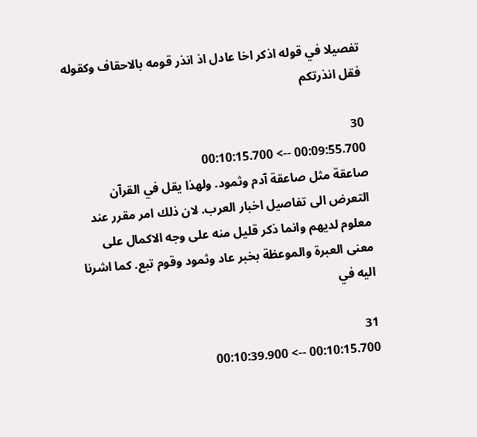تفصيلا في قوله اذكر اخا عادل اذ انذر قومه بالاحقاف وكقوله فقل انذرتكم

30
00:09:55.700 --> 00:10:15.700
صاعقة مثل صاعقة آدم وثمود. ولهذا يقل في القرآن التعرض الى تفاصيل اخبار العرب. لان ذلك امر مقرر عند معلوم لديهم وانما ذكر قليل منه على وجه الاكمال على معنى العبرة والموعظة بخبر عاد وثمود وقوم تبع. كما اشرنا اليه في

31
00:10:15.700 --> 00:10:39.900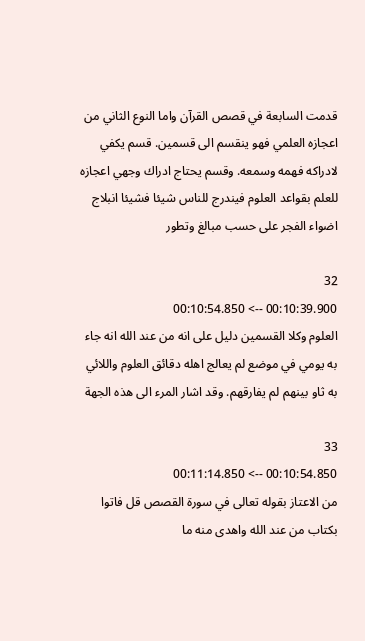قدمت السابعة في قصص القرآن واما النوع الثاني من اعجازه العلمي فهو ينقسم الى قسمين. قسم يكفي لادراكه فهمه وسمعه. وقسم يحتاج ادراك وجهي اعجازه للعلم بقواعد العلوم فيندرج للناس شيئا فشيئا انبلاج اضواء الفجر على حسب مبالغ وتطور

32
00:10:39.900 --> 00:10:54.850
العلوم وكلا القسمين دليل على انه من عند الله انه جاء به يومي في موضع لم يعالج اهله دقائق العلوم واللائي به ثاو بينهم لم يفارقهم. وقد اشار المرء الى هذه الجهة

33
00:10:54.850 --> 00:11:14.850
من الاعتاز بقوله تعالى في سورة القصص قل فاتوا بكتاب من عند الله واهدى منه ما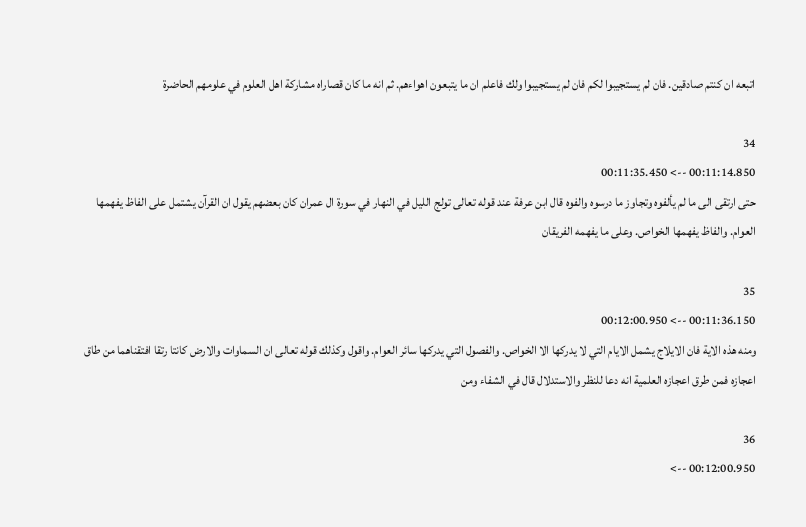اتبعه ان كنتم صادقين. فان لم يستجيبوا لكم فان لم يستجيبوا ولك فاعلم ان ما يتبعون اهواءهم. ثم انه ما كان قصاراه مشاركة اهل العلوم في علومهم الحاضرة

34
00:11:14.850 --> 00:11:35.450
حتى ارتقى الى ما لم يألفوه وتجاوز ما درسوه والفوه قال ابن عرفة عند قوله تعالى تولج الليل في النهار في سورة ال عمران كان بعضهم يقول ان القرآن يشتمل على الفاظ يفهمها العوام. والفاظ يفهمها الخواص. وعلى ما يفهمه الفريقان

35
00:11:36.150 --> 00:12:00.950
ومنه هذه الاية فان الايلاج يشمل الايام التي لا يدركها الا الخواص. والفصول التي يدركها سائر العوام. واقول وكذلك قوله تعالى ان السماوات والارض كانتا رتقا افتقناهما من طاق اعجازه فمن طرق اعجازه العلمية انه دعا للنظر والاستدلال قال في الشفاء ومن

36
00:12:00.950 -->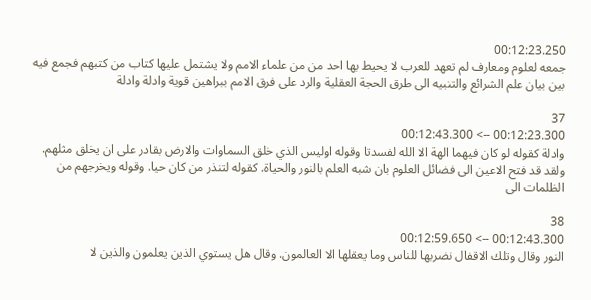00:12:23.250
جمعه لعلوم ومعارف لم تعهد للعرب لا يحيط بها احد من من علماء الامم ولا يشتمل عليها كتاب من كتبهم فجمع فيه بين بيان علم الشرائع والتنبيه الى طرق الحجة العقلية والرد على فرق الامم ببراهين قوية وادلة وادلة

37
00:12:23.300 --> 00:12:43.300
وادلة كقوله لو كان فيهما الهة الا الله لفسدتا وقوله اوليس الذي خلق السماوات والارض بقادر على ان يخلق مثلهم. ولقد قد فتح الاعين الى فضائل العلوم بان شبه العلم بالنور والحياة. كقوله لتنذر من كان حيا. وقوله ويخرجهم من الظلمات الى

38
00:12:43.300 --> 00:12:59.650
النور وقال وتلك الاقفال نضربها للناس وما يعقلها الا العالمون. وقال هل يستوي الذين يعلمون والذين لا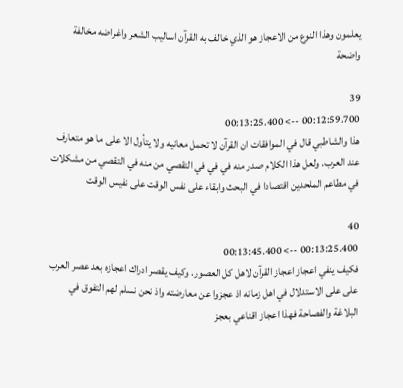يعلمون وهذا النوع من الاعجاز هو الذي خالف به القرآن اساليب الشعر واغراضه مخالفة واضحة

39
00:12:59.700 --> 00:13:25.400
هذا والشاطبي قال في الموافقات ان القرآن لا تحمل معانيه ولا يتأول الا على ما هو متعارف عند العرب. ولعل هذا الكلام صدر منه في في في التقصي من منه في التقصي من مشكلات في مطاعم الملحدين اقتصادا في البحث وابقاء على نفس الوقت على نفيس الوقت

40
00:13:25.400 --> 00:13:45.400
فكيف ينفي اعجاز اعجاز القرآن لاهل كل العصور. وكيف يقصر ادراك اعجازه بعد عصر العرب على على الاستدلال في اهل زمانه اذ عجزوا عن معارضته واذ نحن نسلم لهم التفوق في البلاغة والفصاحة فهذا اعجاز اقناعي بعجز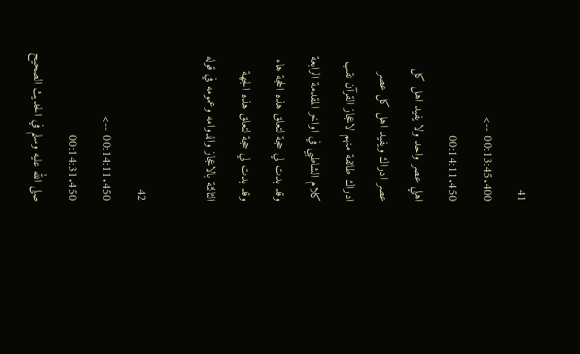41
00:13:45.400 --> 00:14:11.450
اهلي عصر واحد ولا يفيد اهل كل عصر ادراك ويفيد اهل كل عصر ادراك طائفة منهم لاعجاز القرآن نقب كلام الشاطبي في اواخر المقدمة الرابعة  وقد بدت لي حجة لتعلق هذه الحجة هاء وقد بدت لي حجة لتعلق هذه الجهة الثالثة بالاعجاز والدوامه وعمومه في قوله

42
00:14:11.450 --> 00:14:31.450
صلى الله عليه وسلم في الحديث الصحيح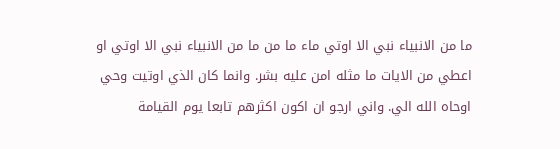ما من الانبياء نبي الا اوتي ماء ما من ما من الانبياء نبي الا اوتي او اعطي من الايات ما مثله امن عليه بشر. وانما كان الذي اوتيت وحي اوحاه الله الي. واني ارجو ان اكون اكثرهم تابعا يوم القيامة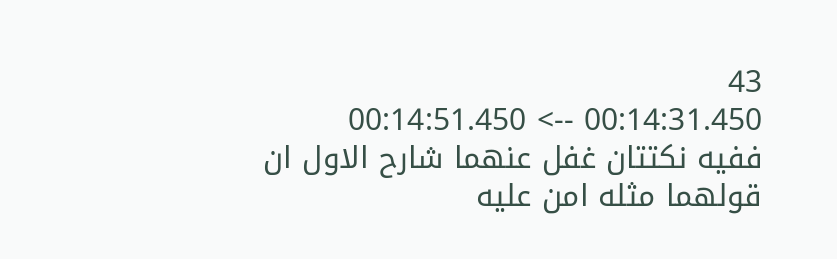43
00:14:31.450 --> 00:14:51.450
ففيه نكتتان غفل عنهما شارح الاول ان قولهما مثله امن عليه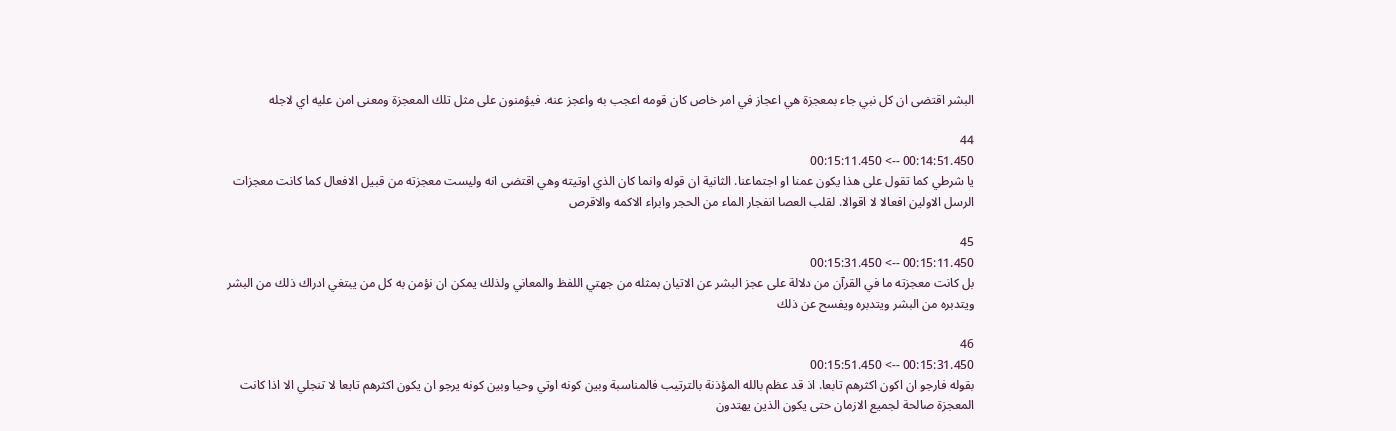البشر اقتضى ان كل نبي جاء بمعجزة هي اعجاز في امر خاص كان قومه اعجب به واعجز عنه. فيؤمنون على مثل تلك المعجزة ومعنى امن عليه اي لاجله

44
00:14:51.450 --> 00:15:11.450
يا شرطي كما تقول على هذا يكون عمنا او اجتماعنا. الثانية ان قوله وانما كان الذي اوتيته وهي اقتضى انه وليست معجزته من قبيل الافعال كما كانت معجزات الرسل الاولين افعالا لا اقوالا. لقلب العصا انفجار الماء من الحجر وابراء الاكمه والاقرص

45
00:15:11.450 --> 00:15:31.450
بل كانت معجزته ما في القرآن من دلالة على عجز البشر عن الاتيان بمثله من جهتي اللفظ والمعاني ولذلك يمكن ان نؤمن به كل من يبتغي ادراك ذلك من البشر ويتدبره من البشر ويتدبره ويفسح عن ذلك

46
00:15:31.450 --> 00:15:51.450
بقوله فارجو ان اكون اكثرهم تابعا. اذ قد عظم بالله المؤذنة بالترتيب فالمناسبة وبين كونه اوتي وحيا وبين كونه يرجو ان يكون اكثرهم تابعا لا تنجلي الا اذا كانت المعجزة صالحة لجميع الازمان حتى يكون الذين يهتدون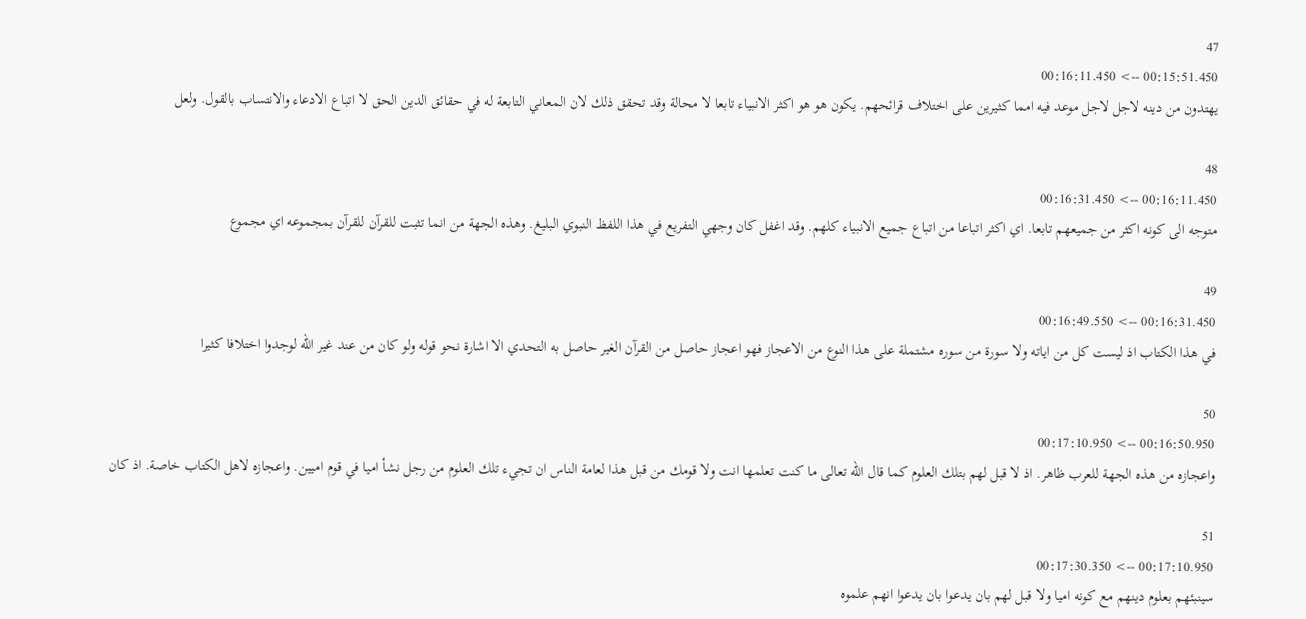47
00:15:51.450 --> 00:16:11.450
يهتدون من دينه لاجل لاجل موعد فيه امما كثيرين على اختلاف قرائحهم. يكون هو هو اكثر الانبياء تابعا لا محالة وقد تحقق ذلك لان المعاني التابعة له في حقائق الدين الحق لا اتباع الادعاء والانتساب بالقول. ولعل

48
00:16:11.450 --> 00:16:31.450
متوجه الى كونه اكثر من جميعهم تابعا. اي اكثر اتباعا من اتباع جميع الانبياء كلهم. وقد اغفل كان وجهي التفريع في هذا اللفظ النبوي البليغ. وهذه الجهة من انما تثبت للقرآن للقرآن بمجموعه اي مجموع

49
00:16:31.450 --> 00:16:49.550
في هذا الكتاب اذ ليست كل من اياته ولا سورة من سوره مشتملة على هذا النوع من الاعجاز فهو اعجاز حاصل من القرآن الغير حاصل به التحدي الا اشارة نحو قوله ولو كان من عند غير الله لوجدوا اختلافا كثيرا

50
00:16:50.950 --> 00:17:10.950
واعجازه من هذه الجهة للعرب ظاهر. اذ لا قبل لهم بتلك العلوم كما قال الله تعالى ما كنت تعلمها انت ولا قومك من قبل هذا لعامة الناس ان تجيء تلك العلوم من رجل نشأ اميا في قوم اميين. واعجازه لاهل الكتاب خاصة. اذ كان

51
00:17:10.950 --> 00:17:30.350
سينبئهم بعلوم دينهم مع كونه اميا ولا قبل لهم بان يدعوا بان يدعوا انهم علموه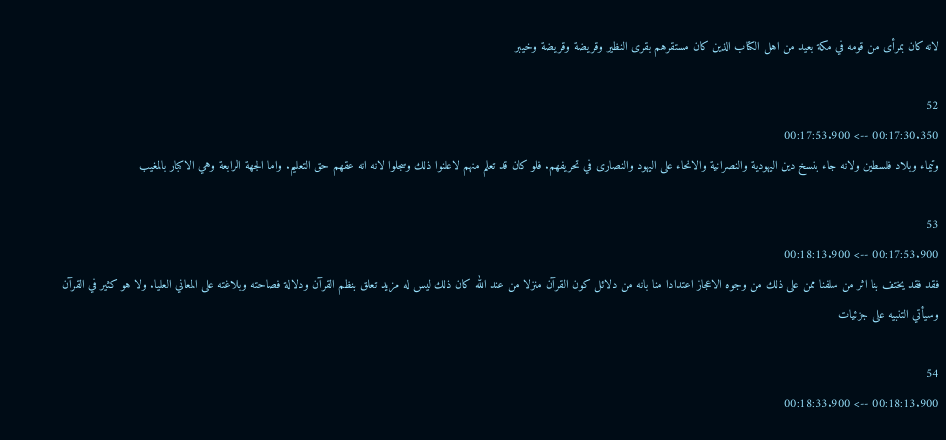لانه كان بمرأى من قومه في مكة بعيد من اهل الكتاب الذين كان مستقرهم بقرى النظير وقريضة وقريضة وخيبر

52
00:17:30.350 --> 00:17:53.900
وتيماء وبلاد فلسطين ولانه جاء بنسخ دين اليهودية والنصرانية والانحاء على اليهود والنصارى في تحريفهم. فلو كان قد تعلم منهم لاعلنوا ذلك وسجلوا لانه انه عقهم حق التعليم. واما الجهة الرابعة وهي الاكبار بالمغيب

53
00:17:53.900 --> 00:18:13.900
فقد فقد يختف بنا اثر من سلفنا ممن على ذلك من وجوه الاعجاز اعتدادا منا بانه من دلائل كون القرآن منزلا من عند الله كان ذلك ليس له مزيد تعلق بنظم القرآن ودلالة فصاحته وبلاغته على المعاني العليا. ولا هو كثير في القرآن وسيأتي التنبيه على جزئيات

54
00:18:13.900 --> 00:18:33.900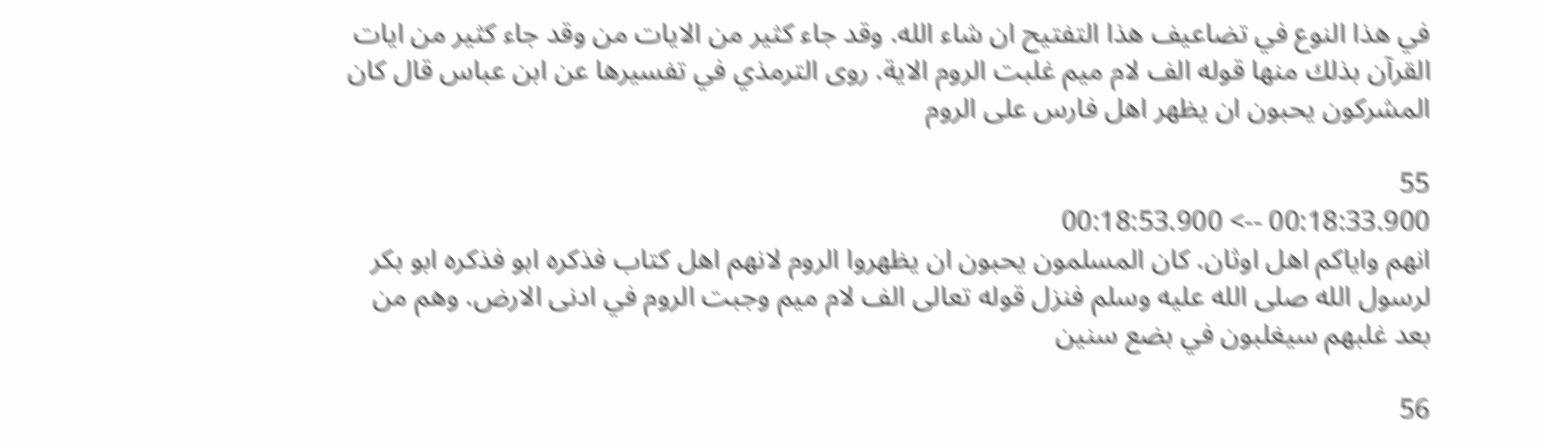في هذا النوع في تضاعيف هذا التفتيح ان شاء الله. وقد جاء كثير من الايات من وقد جاء كثير من ايات القرآن بذلك منها قوله الف لام ميم غلبت الروم الاية. روى الترمذي في تفسيرها عن ابن عباس قال كان المشركون يحبون ان يظهر اهل فارس على الروم

55
00:18:33.900 --> 00:18:53.900
انهم واياكم اهل اوثان. كان المسلمون يحبون ان يظهروا الروم لانهم اهل كتاب فذكره ابو فذكره ابو بكر لرسول الله صلى الله عليه وسلم فنزل قوله تعالى الف لام ميم وجبت الروم في ادنى الارض. وهم من بعد غلبهم سيغلبون في بضع سنين

56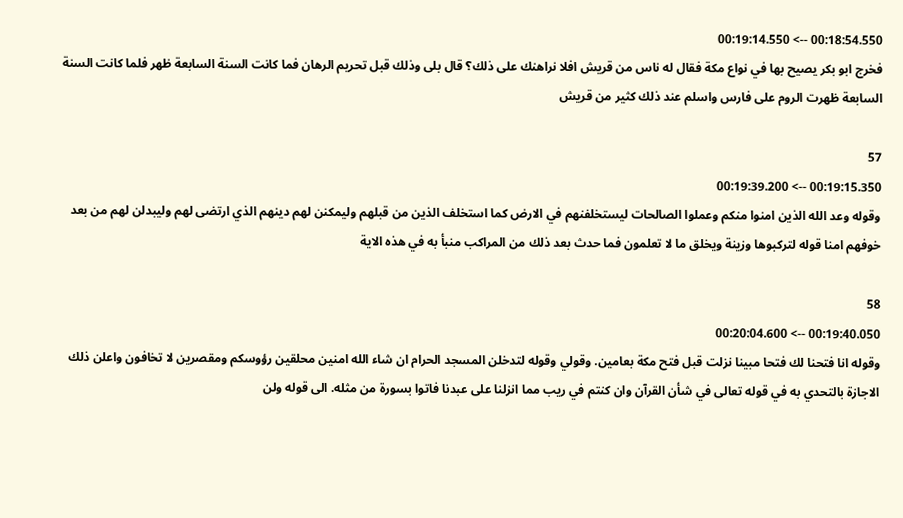00:18:54.550 --> 00:19:14.550
فخرج ابو بكر يصيح بها في نواع مكة فقال له ناس من قريش افلا نراهنك على ذلك؟ قال بلى وذلك قبل تحريم الرهان فما كانت السنة السابعة ظهر فلما كانت السنة السابعة ظهرت الروم على فارس واسلم عند ذلك كثير من قريش

57
00:19:15.350 --> 00:19:39.200
وقوله وعد الله الذين امنوا منكم وعملوا الصالحات ليستخلفنهم في الارض كما استخلف الذين من قبلهم وليمكنن لهم دينهم الذي ارتضى لهم وليبدلن لهم من بعد خوفهم امنا قوله لتركبوها وزينة ويخلق ما لا تعلمون فما حدث بعد ذلك من المراكب منبأ به في هذه الاية

58
00:19:40.050 --> 00:20:04.600
وقوله انا فتحنا لك فتحا مبينا نزلت قبل فتح مكة بعامين. وقولي وقوله لتدخلن المسجد الحرام ان شاء الله امنين محلقين رؤوسكم ومقصرين لا تخافون واعلن ذلك الاجازة بالتحدي به في قوله تعالى في شأن القرآن وان كنتم في ريب مما انزلنا على عبدنا فاتوا بسورة من مثله. الى قوله ولن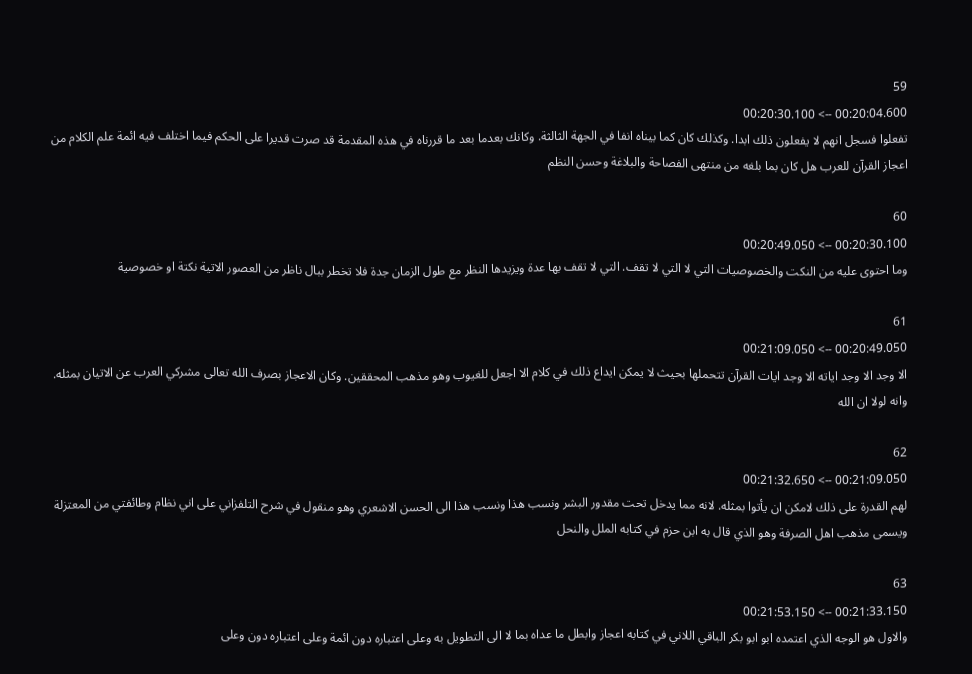59
00:20:04.600 --> 00:20:30.100
تفعلوا فسجل انهم لا يفعلون ذلك ابدا. وكذلك كان كما بيناه انفا في الجهة الثالثة. وكانك بعدما بعد ما قررناه في هذه المقدمة قد صرت قديرا على الحكم فيما اختلف فيه ائمة علم الكلام من اعجاز القرآن للعرب هل كان بما بلغه من منتهى الفصاحة والبلاغة وحسن النظم

60
00:20:30.100 --> 00:20:49.050
وما احتوى عليه من النكت والخصوصيات التي لا التي لا تقف. التي لا تقف بها عدة ويزيدها النظر مع طول الزمان جدة فلا تخطر ببال ناظر من العصور الاتية نكتة او خصوصية

61
00:20:49.050 --> 00:21:09.050
الا وجد الا وجد اياته الا وجد ايات القرآن تتحملها بحيث لا يمكن ايداع ذلك في كلام الا اجعل للغيوب وهو مذهب المحققين. وكان الاعجاز بصرف الله تعالى مشركي العرب عن الاتيان بمثله. وانه لولا ان الله

62
00:21:09.050 --> 00:21:32.650
لهم القدرة على ذلك لامكن ان يأتوا بمثله. لانه مما يدخل تحت مقدور البشر ونسب هذا ونسب هذا الى الحسن الاشعري وهو منقول في شرح التلفزاني على اني نظام وطائفتي من المعتزلة ويسمى مذهب اهل الصرفة وهو الذي قال به ابن حزم في كتابه الملل والنحل

63
00:21:33.150 --> 00:21:53.150
والاول هو الوجه الذي اعتمده ابو ابو بكر الباقي اللاني في كتابه اعجاز وابطل ما عداه بما لا الى التطويل به وعلى اعتباره دون ائمة وعلى اعتباره دون وعلى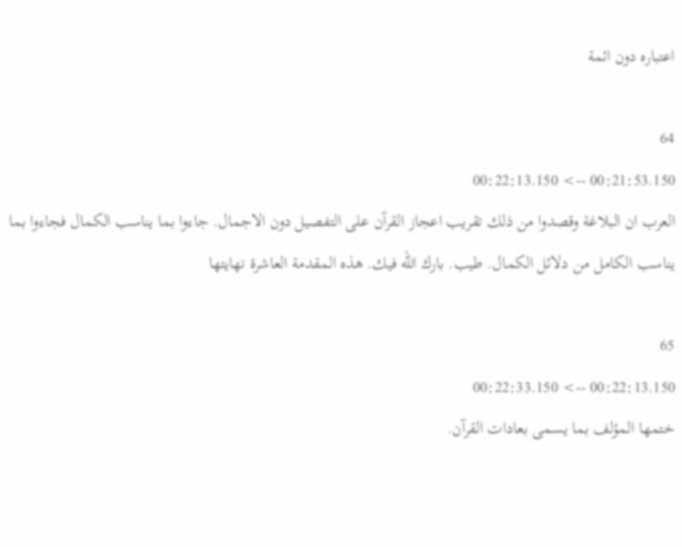اعتباره دون ائمة

64
00:21:53.150 --> 00:22:13.150
العرب ان البلاغة وقصدوا من ذلك تقريب اعجاز القرآن على التفصيل دون الاجمال. جاءوا بما يناسب الكمال فجاءوا بما يناسب الكامل من دلائل الكمال. طيب. بارك الله فيك. هذه المقدمة العاشرة نهايتها

65
00:22:13.150 --> 00:22:33.150
ختمها المؤلف بما يسمى بعادات القرآن.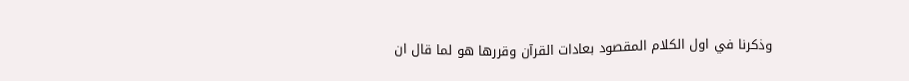وذكرنا في اول الكلام المقصود بعادات القرآن وقررها هو لما قال ان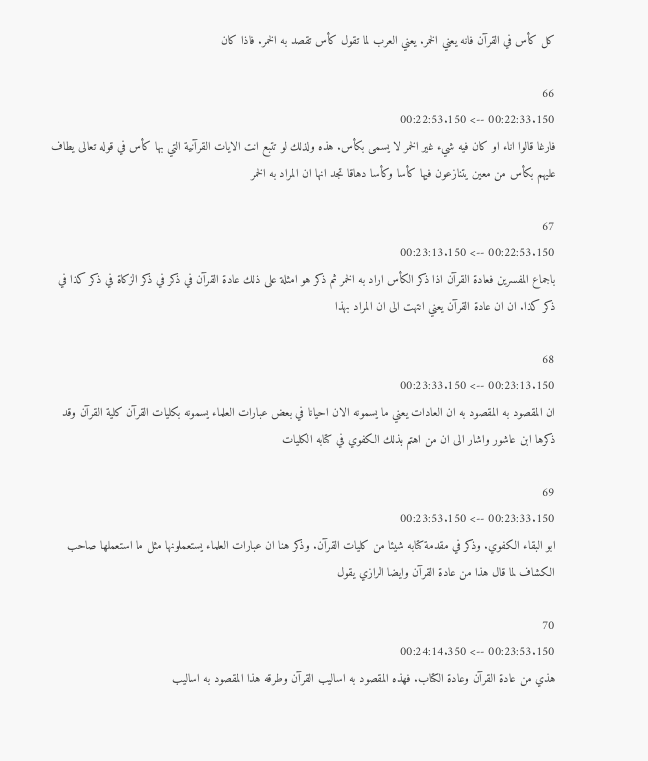كل كأس في القرآن فانه يعني الخمر. يعني العرب لما تقول كأس تقصد به الخمر. فاذا كان

66
00:22:33.150 --> 00:22:53.150
فارغا قالوا اناء او كان فيه شيء غير الخمر لا يسمى بكأس. هذه ولذلك لو تتبع انت الايات القرآنية التي بها كأس في قوله تعالى يطاف عليهم بكأس من معين يتنازعون فيها كأسا وكأسا دهاقا تجد انها ان المراد به الخمر

67
00:22:53.150 --> 00:23:13.150
باجماع المفسرين فعادة القرآن اذا ذكر الكأس اراد به الخمر ثم ذكر هو امثلة على ذلك عادة القرآن في ذكر في ذكر الزكاة في ذكر كذا في ذكر كذا. ان ان عادة القرآن يعني انتهت الى ان المراد بهذا

68
00:23:13.150 --> 00:23:33.150
ان المقصود به المقصود به ان العادات يعني ما يسمونه الان احيانا في بعض عبارات العلماء يسمونه بكليات القرآن كلية القرآن وقد ذكرها ابن عاشور واشار الى ان من اهتم بذلك الكفوي في كتابه الكليات

69
00:23:33.150 --> 00:23:53.150
ابو البقاء الكفوي. وذكر في مقدمة كتابه شيئا من كليات القرآن. وذكر هنا ان عبارات العلماء يستعملونها مثل ما استعملها صاحب الكشاف لما قال هذا من عادة القرآن وايضا الرازي يقول

70
00:23:53.150 --> 00:24:14.350
هذي من عادة القرآن وعادة الكتاب. فهذه المقصود به اساليب القرآن وطرقه هذا المقصود به اساليب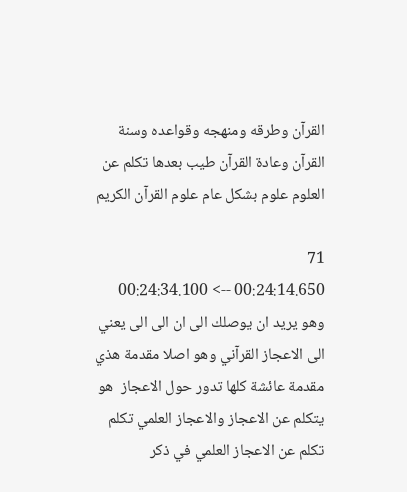القرآن وطرقه ومنهجه وقواعده وسنة القرآن وعادة القرآن طيب بعدها تكلم عن العلوم علوم بشكل عام علوم القرآن الكريم

71
00:24:14.650 --> 00:24:34.100
وهو يريد ان يوصلك الى ان الى الى يعني الى الاعجاز القرآني وهو اصلا مقدمة هذي مقدمة عائشة كلها تدور حول الاعجاز  هو يتكلم عن الاعجاز والاعجاز العلمي تكلم تكلم عن الاعجاز العلمي في ذكر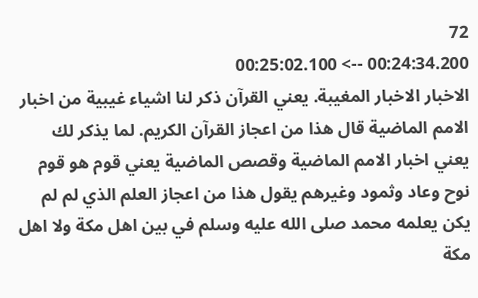72
00:24:34.200 --> 00:25:02.100
الاخبار الاخبار المغيبة. يعني القرآن ذكر لنا اشياء غيبية من اخبار الامم الماضية قال هذا من اعجاز القرآن الكريم. لما يذكر لك يعني اخبار الامم الماضية وقصص الماضية يعني قوم هو قوم نوح وعاد وثمود وغيرهم يقول هذا من اعجاز العلم الذي لم لم يكن يعلمه محمد صلى الله عليه وسلم في بين اهل مكة ولا اهل مكة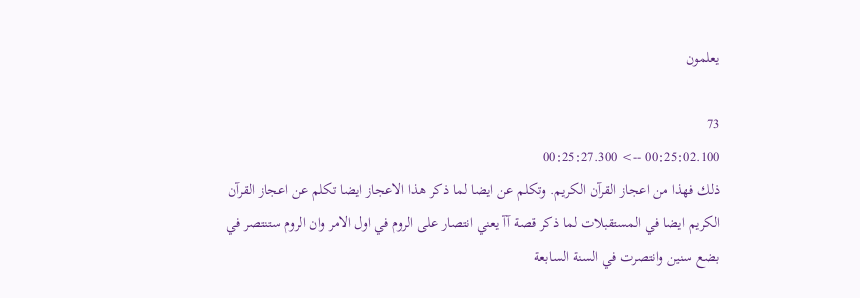يعلمون

73
00:25:02.100 --> 00:25:27.300
ذلك فهذا من اعجاز القرآن الكريم. وتكلم عن ايضا لما ذكر هذا الاعجاز ايضا تكلم عن اعجاز القرآن الكريم ايضا في المستقبلات لما ذكر قصة آآ يعني انتصار على الروم في اول الامر وان الروم ستنتصر في بضع سنين وانتصرت في السنة السابعة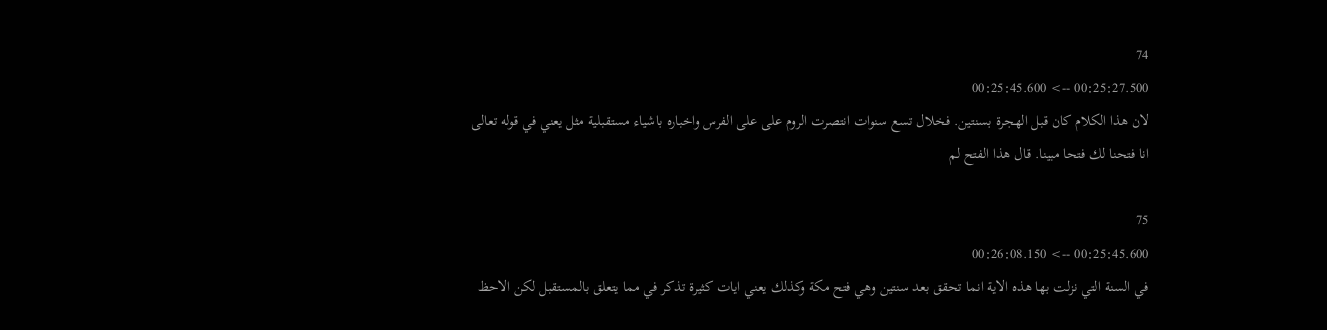74
00:25:27.500 --> 00:25:45.600
لان هذا الكلام كان قبل الهجرة بسنتين. فخلال تسع سنوات انتصرت الروم على على الفرس واخباره باشياء مستقبلية مثل يعني في قوله تعالى انا فتحنا لك فتحا مبينا. قال هذا الفتح لم

75
00:25:45.600 --> 00:26:08.150
في السنة التي نزلت بها هذه الاية انما تحقق بعد سنتين وهي فتح مكة وكذلك يعني ايات كثيرة تذكر في مما يتعلق بالمستقبل لكن الاحظ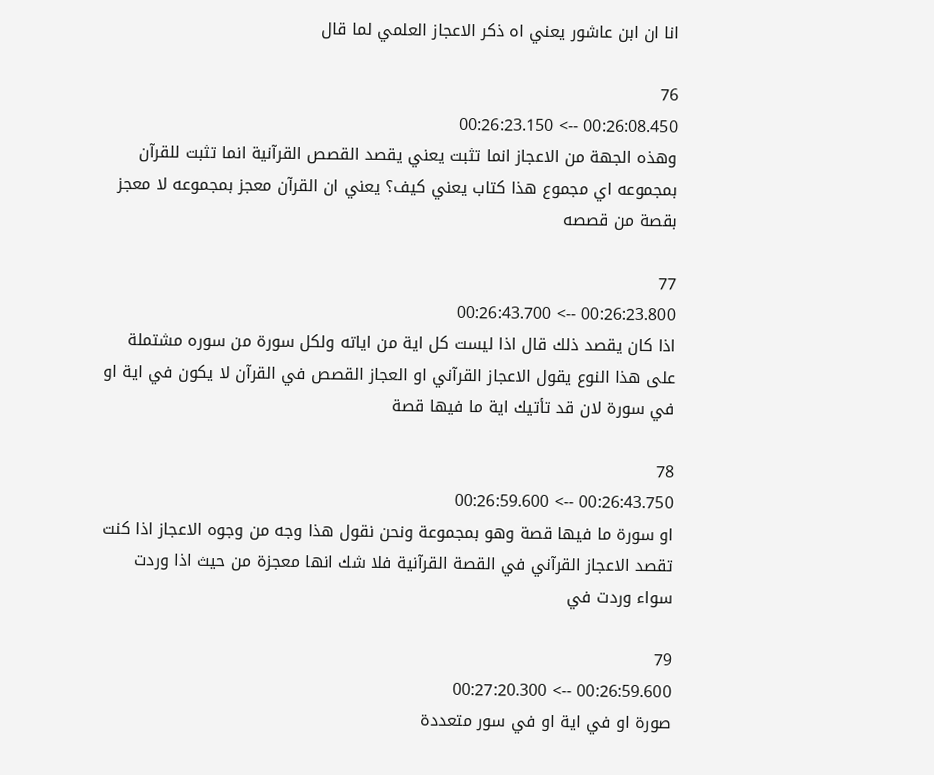انا ان ابن عاشور يعني اه ذكر الاعجاز العلمي لما قال

76
00:26:08.450 --> 00:26:23.150
وهذه الجهة من الاعجاز انما تثبت يعني يقصد القصص القرآنية انما تثبت للقرآن بمجموعه اي مجموع هذا كتاب يعني كيف؟ يعني ان القرآن معجز بمجموعه لا معجز بقصة من قصصه

77
00:26:23.800 --> 00:26:43.700
اذا كان يقصد ذلك قال اذا ليست كل اية من اياته ولكل سورة من سوره مشتملة على هذا النوع يقول الاعجاز القرآني او العجاز القصص في القرآن لا يكون في اية او في سورة لان قد تأتيك اية ما فيها قصة

78
00:26:43.750 --> 00:26:59.600
او سورة ما فيها قصة وهو بمجموعة ونحن نقول هذا وجه من وجوه الاعجاز اذا كنت تقصد الاعجاز القرآني في القصة القرآنية فلا شك انها معجزة من حيث اذا وردت سواء وردت في

79
00:26:59.600 --> 00:27:20.300
صورة او في اية او في سور متعددة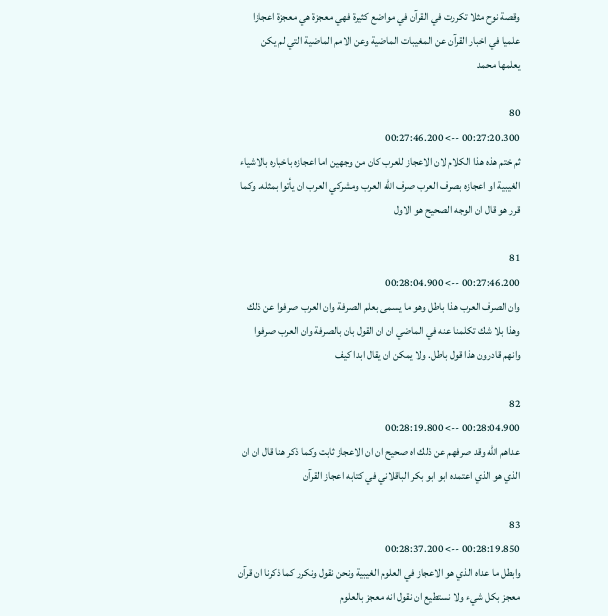وقصة نوح مثلا تكررت في القرآن في مواضع كثيرة فهي معجزة هي معجزة اعجازا علميا في اخبار القرآن عن المغيبات الماضية وعن الامم الماضية التي لم يكن يعلمها محمد

80
00:27:20.300 --> 00:27:46.200
ثم ختم هذه هذا الكلام لان الاعجاز للعرب كان من وجهين اما اعجازه باخباره بالاشياء الغيبية او اعجازه بصرف العرب صرف الله العرب ومشركي العرب ان يأتوا بمثله. وكما قرر هو قال ان الوجه الصحيح هو الاول

81
00:27:46.200 --> 00:28:04.900
وان الصرف العرب هذا باطل وهو ما يسمى بعلم الصرفة وان العرب صرفوا عن ذلك وهذا بلا شك تكلمنا عنه في الماضي ان ان القول بان بالصرفة وان العرب صرفوا وانهم قادرون هذا قول باطل. ولا يمكن ان يقال ابدا كيف

82
00:28:04.900 --> 00:28:19.800
عداهم الله وقد صرفهم عن ذلك اه صحيح ان ان الاعجاز ثابت وكما ذكر هنا قال ان ان الذي هو الذي اعتمده ابو ابو بكر الباقلاني في كتابه اعجاز القرآن

83
00:28:19.850 --> 00:28:37.200
وابطل ما عداه الذي هو الاعجاز في العلوم الغيبية ونحن نقول ونكرر كما ذكرنا ان قرآن معجز بكل شيء ولا نستطيع ان نقول انه معجز بالعلوم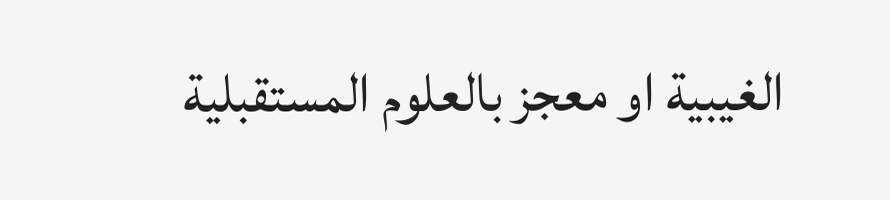الغيبية او معجز بالعلوم المستقبلية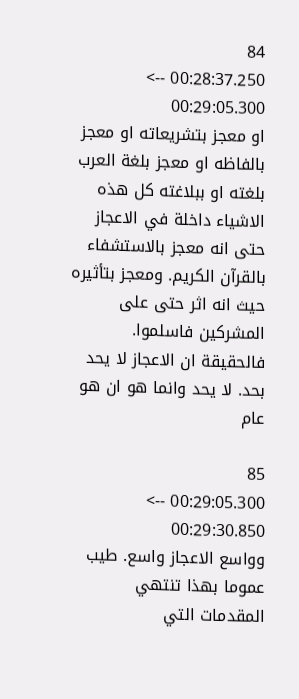84
00:28:37.250 --> 00:29:05.300
او معجز بتشريعاته او معجز بالفاظه او معجز بلغة العرب بلغته او ببلاغته كل هذه الاشياء داخلة في الاعجاز حتى انه معجز بالاستشفاء بالقرآن الكريم. ومعجز بتأثيره حيث انه اثر حتى على المشركين فاسلموا. فالحقيقة ان الاعجاز لا يحد بحد. لا يحد وانما هو ان هو عام

85
00:29:05.300 --> 00:29:30.850
وواسع الاعجاز واسع. طيب عموما بهذا تنتهي المقدمات التي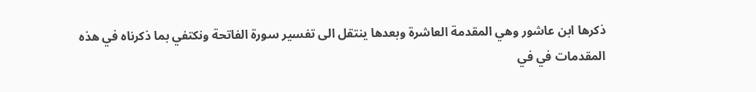ذكرها ابن عاشور وهي المقدمة العاشرة وبعدها ينتقل الى تفسير سورة الفاتحة ونكتفي بما ذكرناه في هذه المقدمات في في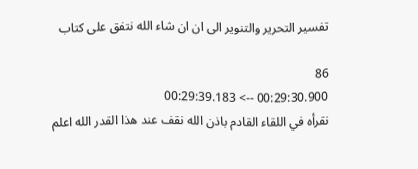تفسير التحرير والتنوير الى ان ان شاء الله نتفق على كتاب

86
00:29:30.900 --> 00:29:39.183
نقرأه في اللقاء القادم باذن الله نقف عند هذا القدر الله اعلم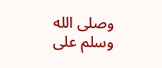وصلى الله وسلم على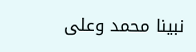نبينا محمد وعلى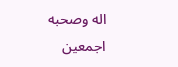اله وصحبه اجمعين